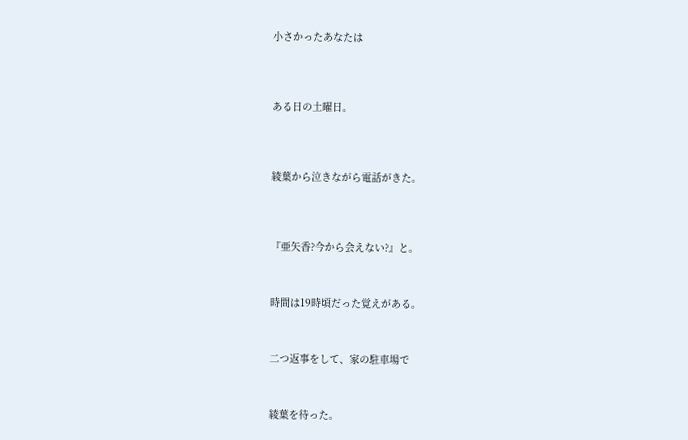小さかったあなたは




ある日の土曜日。




綾葉から泣きながら電話がきた。




『亜矢香?今から会えない?』と。



時間は19時頃だった覚えがある。



二つ返事をして、家の駐車場で



綾葉を待った。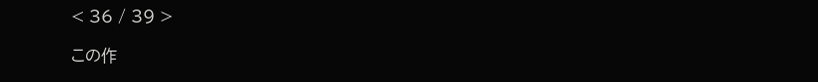< 36 / 39 >

この作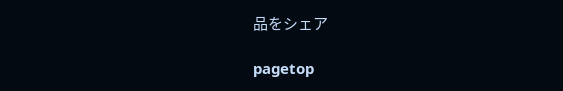品をシェア

pagetop